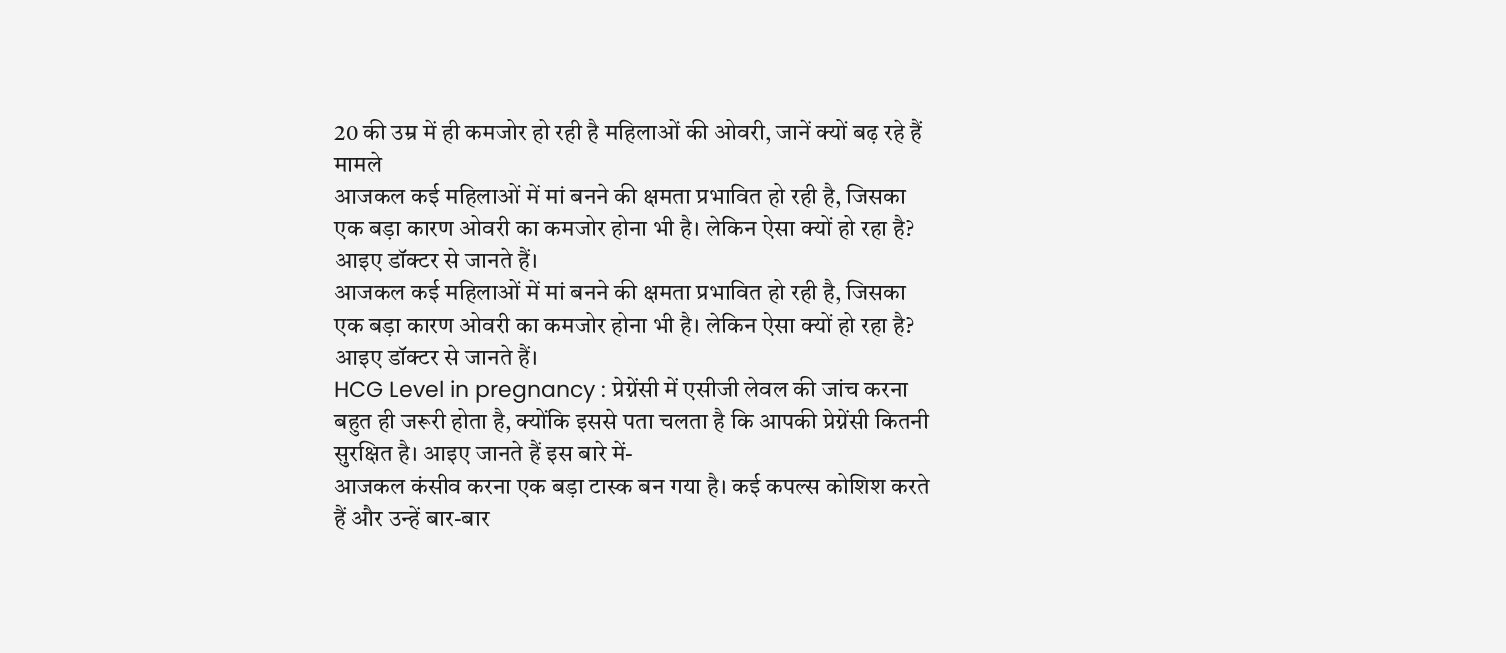20 की उम्र में ही कमजोर हो रही है महिलाओं की ओवरी, जानें क्यों बढ़ रहे हैं मामले
आजकल कई महिलाओं में मां बनने की क्षमता प्रभावित हो रही है, जिसका एक बड़ा कारण ओवरी का कमजोर होना भी है। लेकिन ऐसा क्यों हो रहा है? आइए डॉक्टर से जानते हैं।
आजकल कई महिलाओं में मां बनने की क्षमता प्रभावित हो रही है, जिसका एक बड़ा कारण ओवरी का कमजोर होना भी है। लेकिन ऐसा क्यों हो रहा है? आइए डॉक्टर से जानते हैं।
HCG Level in pregnancy : प्रेग्नेंसी में एसीजी लेवल की जांच करना बहुत ही जरूरी होता है, क्योंकि इससे पता चलता है कि आपकी प्रेग्नेंसी कितनी सुरक्षित है। आइए जानते हैं इस बारे में-
आजकल कंसीव करना एक बड़ा टास्क बन गया है। कई कपल्स कोशिश करते हैं और उन्हें बार-बार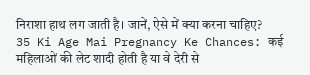निराशा हाथ लग जाती है। जानें, ऐसे में क्या करना चाहिए?
35 Ki Age Mai Pregnancy Ke Chances: कई महिलाओं की लेट शादी होती है या वे देरी से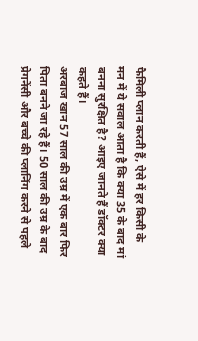फैमिली प्लान करती हैं, ऐसे में हर किसी के मन में ये सवाल आता है कि क्या 35 के बाद मां बनना सुरक्षित है? आइए जानते हैं डॉक्टर क्या कहते हैं।
अरबाज खान 57 साल की उम्र में एक बार फिर पिता बनने जा रहे हैं। 50 साल की उम्र के बाद प्रेगनेंसी और बच्चे की प्लानिंग करने से पहले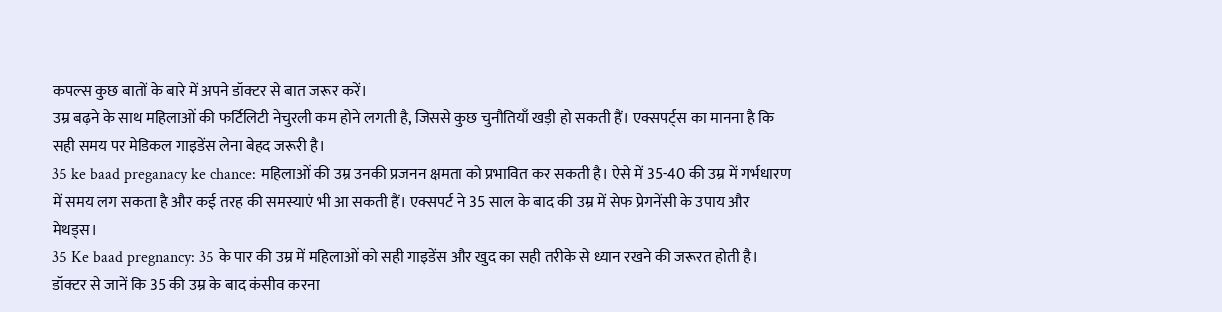कपल्स कुछ बातों के बारे में अपने डॉक्टर से बात जरूर करें।
उम्र बढ़ने के साथ महिलाओं की फर्टिलिटी नेचुरली कम होने लगती है, जिससे कुछ चुनौतियाँ खड़ी हो सकती हैं। एक्सपर्ट्स का मानना है कि सही समय पर मेडिकल गाइडेंस लेना बेहद जरूरी है।
35 ke baad preganacy ke chance: महिलाओं की उम्र उनकी प्रजनन क्षमता को प्रभावित कर सकती है। ऐसे में 35-40 की उम्र में गर्भधारण में समय लग सकता है और कई तरह की समस्याएं भी आ सकती हैं। एक्सपर्ट ने 35 साल के बाद की उम्र में सेफ प्रेगनेंसी के उपाय और मेथड्स।
35 Ke baad pregnancy: 35 के पार की उम्र में महिलाओं को सही गाइडेंस और खुद का सही तरीके से ध्यान रखने की जरूरत होती है।
डॉक्टर से जानें कि 35 की उम्र के बाद कंसीव करना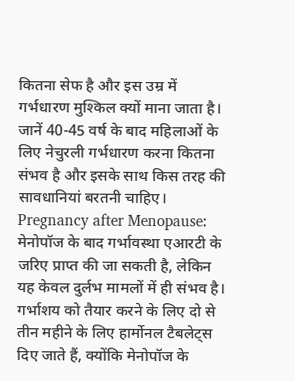कितना सेफ है और इस उम्र में गर्भधारण मुश्किल क्यों माना जाता है।
जानें 40-45 वर्ष के बाद महिलाओं के लिए नेचुरली गर्भधारण करना कितना संभव है और इसके साथ किस तरह की सावधानियां बरतनी चाहिए।
Pregnancy after Menopause: मेनोपॉज के बाद गर्भावस्था एआरटी के जरिए प्राप्त की जा सकती है, लेकिन यह केवल दुर्लभ मामलों में ही संभव है। गर्भाशय को तैयार करने के लिए दो से तीन महीने के लिए हार्मोनल टैबलेट्स दिए जाते हैं, क्योंकि मेनोपॉज के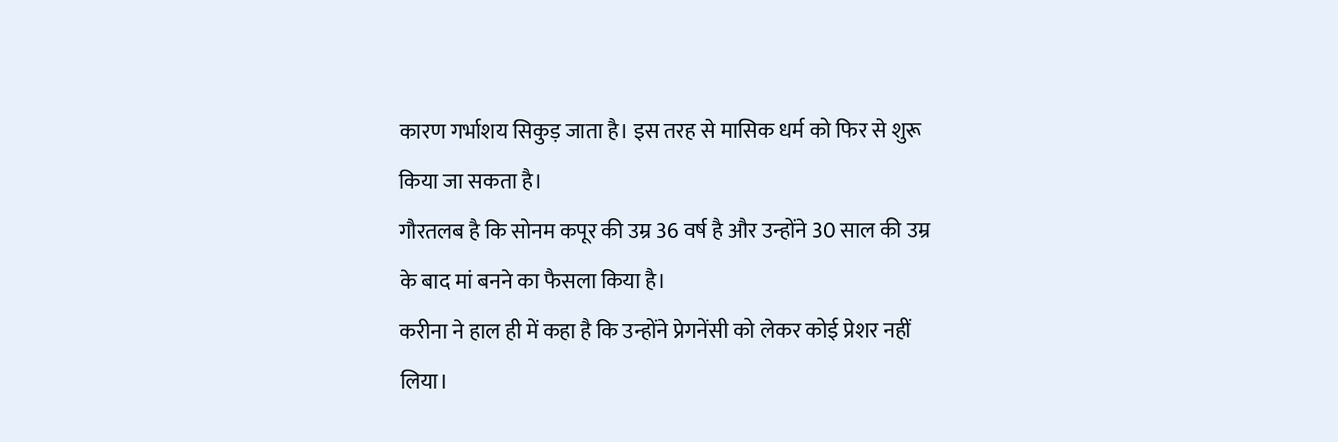कारण गर्भाशय सिकुड़ जाता है। इस तरह से मासिक धर्म को फिर से शुरू किया जा सकता है।
गौरतलब है कि सोनम कपूर की उम्र 36 वर्ष है और उन्होंने 30 साल की उम्र के बाद मां बनने का फैसला किया है।
करीना ने हाल ही में कहा है कि उन्होंने प्रेगनेंसी को लेकर कोई प्रेशर नहीं लिया।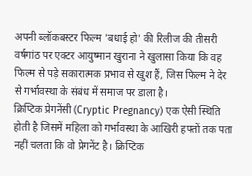अपनी ब्लॉकबस्टर फिल्म 'बधाई हो' की रिलीज की तीसरी वर्षगांठ पर एक्टर आयुष्मान खुराना ने खुलासा किया कि वह फिल्म से पड़े सकारात्मक प्रभाव से खुश हैं, जिस फिल्म ने देर से गर्भावस्था के संबंध में समाज पर डाला है।
क्रिप्टिक प्रेगनेंसी (Cryptic Pregnancy) एक ऐसी स्थिति होती है जिसमें महिला को गर्भावस्था के आखिरी हफ्तों तक पता नहीं चलता कि वो प्रेगनेंट है। क्रिप्टिक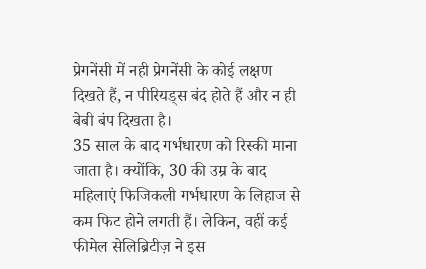प्रेगनेंसी में नही प्रेगनेंसी के कोई लक्षण दिखते हैं, न पीरियड्स बंद होते हैं और न ही बेबी बंप दिखता है।
35 साल के बाद गर्भधारण को रिस्की माना जाता है। क्योंकि, 30 की उम्र के बाद महिलाएं फिजिकली गर्भधारण के लिहाज से कम फिट होने लगती हैं। लेकिन, वहीं कई फीमेल सेलिब्रिटीज़ ने इस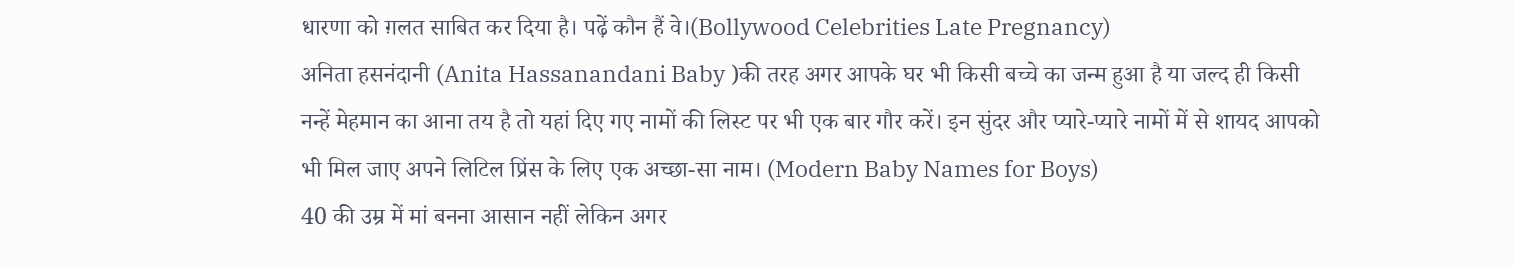धारणा को ग़लत साबित कर दिया है। पढ़ें कौन हैं वे।(Bollywood Celebrities Late Pregnancy)
अनिता हसनंदानी (Anita Hassanandani Baby )की तरह अगर आपके घर भी किसी बच्चे का जन्म हुआ है या जल्द ही किसी नन्हें मेहमान का आना तय है तो यहां दिए गए नामों की लिस्ट पर भी एक बार गौर करें। इन सुंदर और प्यारे-प्यारे नामों में से शायद आपको भी मिल जाए अपने लिटिल प्रिंस के लिए एक अच्छा-सा नाम। (Modern Baby Names for Boys)
40 की उम्र में मां बनना आसान नहीं लेकिन अगर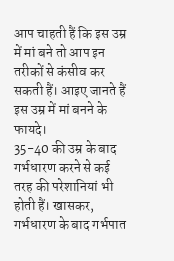आप चाहती हैं कि इस उम्र में मां बने तो आप इन तरीकों से कंसीव कर सकती हैं। आइए जानते हैं इस उम्र में मां बनने के फायदे।
35-40 की उम्र के बाद गर्भधारण करने से कई तरह की परेशानियां भी होती हैं। खासकर, गर्भधारण के बाद गर्भपात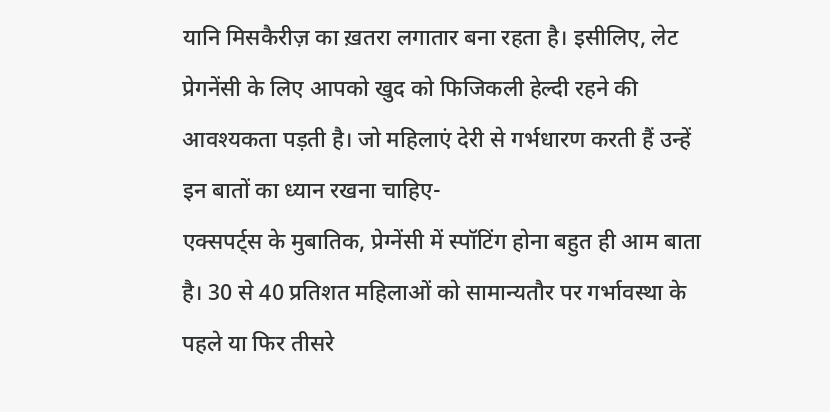यानि मिसकैरीज़ का ख़तरा लगातार बना रहता है। इसीलिए, लेट प्रेगनेंसी के लिए आपको खुद को फिजिकली हेल्दी रहने की आवश्यकता पड़ती है। जो महिलाएं देरी से गर्भधारण करती हैं उन्हें इन बातों का ध्यान रखना चाहिए-
एक्सपर्ट्स के मुबातिक, प्रेग्नेंसी में स्पॉटिंग होना बहुत ही आम बाता है। 30 से 40 प्रतिशत महिलाओं को सामान्यतौर पर गर्भावस्था के पहले या फिर तीसरे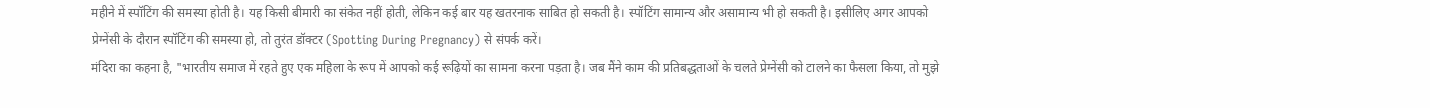महीने में स्पॉटिंग की समस्या होती है। यह किसी बीमारी का संकेत नहीं होती, लेकिन कई बार यह खतरनाक साबित हो सकती है। स्पॉटिंग सामान्य और असामान्य भी हो सकती है। इसीलिए अगर आपको प्रेग्नेंसी के दौरान स्पॉटिंग की समस्या हो, तो तुरंत डॉक्टर (Spotting During Pregnancy) से संपर्क करें।
मंदिरा का कहना है, "भारतीय समाज में रहते हुए एक महिला के रूप में आपको कई रूढ़ियों का सामना करना पड़ता है। जब मैंने काम की प्रतिबद्धताओं के चलते प्रेग्नेंसी को टालने का फैसला किया, तो मुझे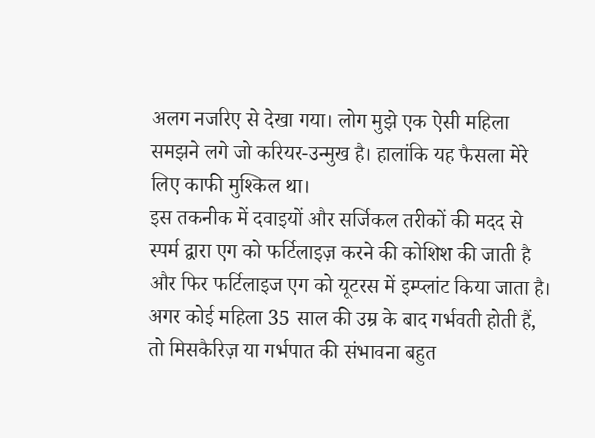अलग नजरिए से देखा गया। लोग मुझे एक ऐसी महिला समझने लगे जो करियर-उन्मुख है। हालांकि यह फैसला मेरे लिए काफी मुश्किल था।
इस तकनीक में दवाइयों और सर्जिकल तरीकों की मदद से स्पर्म द्वारा एग को फर्टिलाइज़ करने की कोशिश की जाती है और फिर फर्टिलाइज एग को यूटरस में इम्प्लांट किया जाता है।
अगर कोई महिला 35 साल की उम्र के बाद गर्भवती होती हैं, तो मिसकैरिज़ या गर्भपात की संभावना बहुत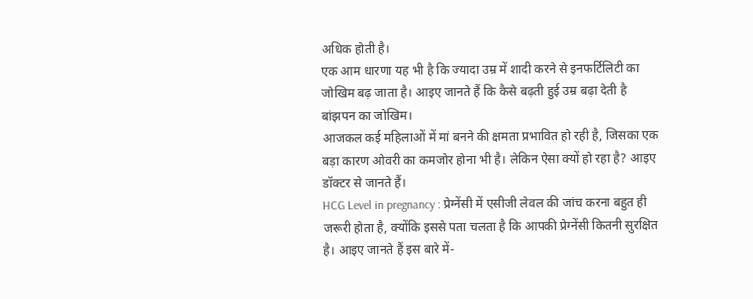अधिक होती है।
एक आम धारणा यह भी है कि ज्यादा उम्र में शादी करने से इनफर्टिलिटी का जोखिम बढ़ जाता है। आइए जानते हैं कि कैसे बढ़ती हुई उम्र बढ़ा देती है बांझपन का जोखिम।
आजकल कई महिलाओं में मां बनने की क्षमता प्रभावित हो रही है, जिसका एक बड़ा कारण ओवरी का कमजोर होना भी है। लेकिन ऐसा क्यों हो रहा है? आइए डॉक्टर से जानते हैं।
HCG Level in pregnancy : प्रेग्नेंसी में एसीजी लेवल की जांच करना बहुत ही जरूरी होता है, क्योंकि इससे पता चलता है कि आपकी प्रेग्नेंसी कितनी सुरक्षित है। आइए जानते हैं इस बारे में-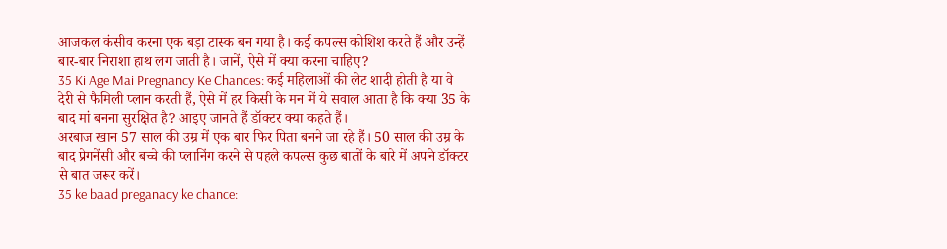आजकल कंसीव करना एक बड़ा टास्क बन गया है। कई कपल्स कोशिश करते हैं और उन्हें बार-बार निराशा हाथ लग जाती है। जानें, ऐसे में क्या करना चाहिए?
35 Ki Age Mai Pregnancy Ke Chances: कई महिलाओं की लेट शादी होती है या वे देरी से फैमिली प्लान करती हैं, ऐसे में हर किसी के मन में ये सवाल आता है कि क्या 35 के बाद मां बनना सुरक्षित है? आइए जानते हैं डॉक्टर क्या कहते हैं।
अरबाज खान 57 साल की उम्र में एक बार फिर पिता बनने जा रहे हैं। 50 साल की उम्र के बाद प्रेगनेंसी और बच्चे की प्लानिंग करने से पहले कपल्स कुछ बातों के बारे में अपने डॉक्टर से बात जरूर करें।
35 ke baad preganacy ke chance: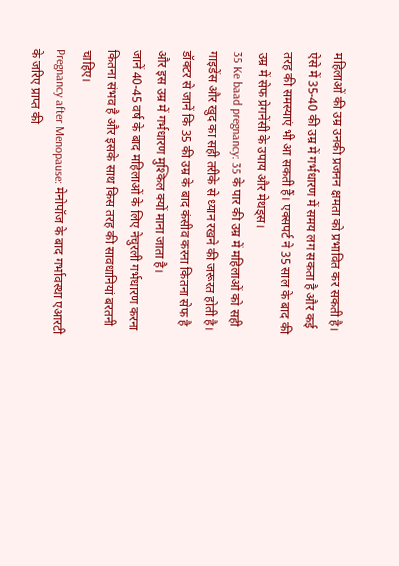महिलाओं की उम्र उनकी प्रजनन क्षमता को प्रभावित कर सकती है। ऐसे में 35-40 की उम्र में गर्भधारण में समय लग सकता है और कई तरह की समस्याएं भी आ सकती हैं। एक्सपर्ट ने 35 साल के बाद की उम्र में सेफ प्रेगनेंसी के उपाय और मेथड्स।
35 Ke baad pregnancy: 35 के पार की उम्र में महिलाओं को सही गाइडेंस और खुद का सही तरीके से ध्यान रखने की जरूरत होती है।
डॉक्टर से जानें कि 35 की उम्र के बाद कंसीव करना कितना सेफ है और इस उम्र में गर्भधारण मुश्किल क्यों माना जाता है।
जानें 40-45 वर्ष के बाद महिलाओं के लिए नेचुरली गर्भधारण करना कितना संभव है और इसके साथ किस तरह की सावधानियां बरतनी चाहिए।
Pregnancy after Menopause: मेनोपॉज के बाद गर्भावस्था एआरटी के जरिए प्राप्त की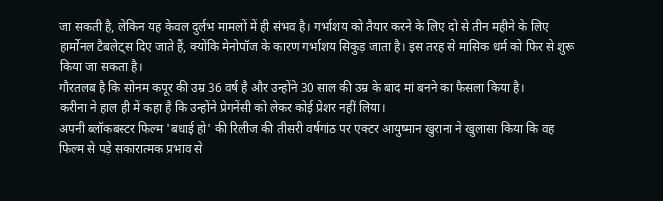जा सकती है, लेकिन यह केवल दुर्लभ मामलों में ही संभव है। गर्भाशय को तैयार करने के लिए दो से तीन महीने के लिए हार्मोनल टैबलेट्स दिए जाते हैं, क्योंकि मेनोपॉज के कारण गर्भाशय सिकुड़ जाता है। इस तरह से मासिक धर्म को फिर से शुरू किया जा सकता है।
गौरतलब है कि सोनम कपूर की उम्र 36 वर्ष है और उन्होंने 30 साल की उम्र के बाद मां बनने का फैसला किया है।
करीना ने हाल ही में कहा है कि उन्होंने प्रेगनेंसी को लेकर कोई प्रेशर नहीं लिया।
अपनी ब्लॉकबस्टर फिल्म 'बधाई हो' की रिलीज की तीसरी वर्षगांठ पर एक्टर आयुष्मान खुराना ने खुलासा किया कि वह फिल्म से पड़े सकारात्मक प्रभाव से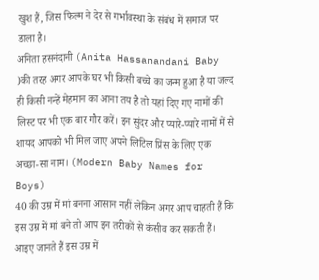खुश हैं, जिस फिल्म ने देर से गर्भावस्था के संबंध में समाज पर डाला है।
अनिता हसनंदानी (Anita Hassanandani Baby )की तरह अगर आपके घर भी किसी बच्चे का जन्म हुआ है या जल्द ही किसी नन्हें मेहमान का आना तय है तो यहां दिए गए नामों की लिस्ट पर भी एक बार गौर करें। इन सुंदर और प्यारे-प्यारे नामों में से शायद आपको भी मिल जाए अपने लिटिल प्रिंस के लिए एक अच्छा-सा नाम। (Modern Baby Names for Boys)
40 की उम्र में मां बनना आसान नहीं लेकिन अगर आप चाहती हैं कि इस उम्र में मां बने तो आप इन तरीकों से कंसीव कर सकती हैं। आइए जानते हैं इस उम्र में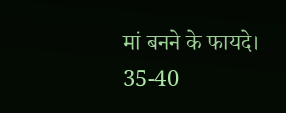मां बनने के फायदे।
35-40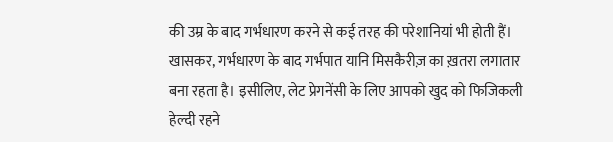की उम्र के बाद गर्भधारण करने से कई तरह की परेशानियां भी होती हैं। खासकर, गर्भधारण के बाद गर्भपात यानि मिसकैरीज़ का ख़तरा लगातार बना रहता है। इसीलिए, लेट प्रेगनेंसी के लिए आपको खुद को फिजिकली हेल्दी रहने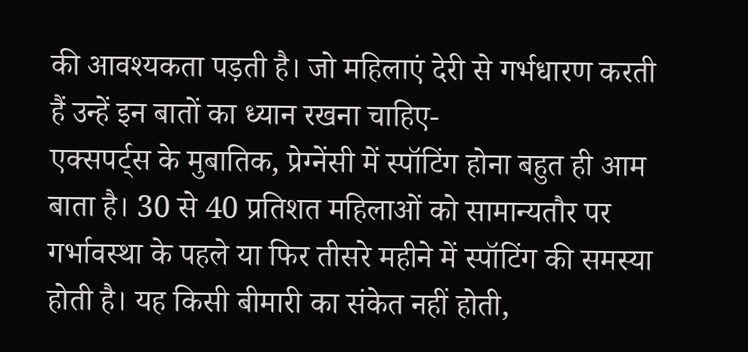की आवश्यकता पड़ती है। जो महिलाएं देरी से गर्भधारण करती हैं उन्हें इन बातों का ध्यान रखना चाहिए-
एक्सपर्ट्स के मुबातिक, प्रेग्नेंसी में स्पॉटिंग होना बहुत ही आम बाता है। 30 से 40 प्रतिशत महिलाओं को सामान्यतौर पर गर्भावस्था के पहले या फिर तीसरे महीने में स्पॉटिंग की समस्या होती है। यह किसी बीमारी का संकेत नहीं होती,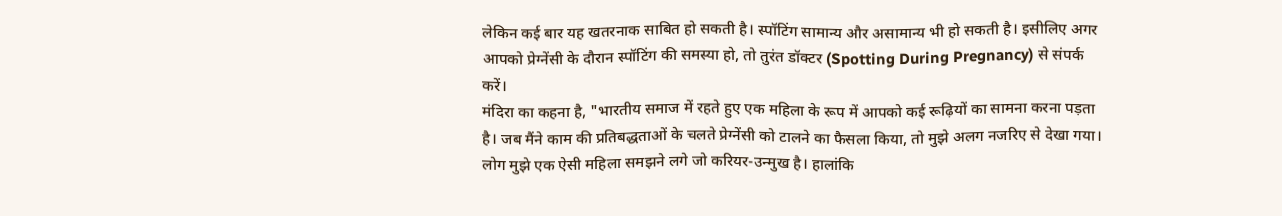लेकिन कई बार यह खतरनाक साबित हो सकती है। स्पॉटिंग सामान्य और असामान्य भी हो सकती है। इसीलिए अगर आपको प्रेग्नेंसी के दौरान स्पॉटिंग की समस्या हो, तो तुरंत डॉक्टर (Spotting During Pregnancy) से संपर्क करें।
मंदिरा का कहना है, "भारतीय समाज में रहते हुए एक महिला के रूप में आपको कई रूढ़ियों का सामना करना पड़ता है। जब मैंने काम की प्रतिबद्धताओं के चलते प्रेग्नेंसी को टालने का फैसला किया, तो मुझे अलग नजरिए से देखा गया। लोग मुझे एक ऐसी महिला समझने लगे जो करियर-उन्मुख है। हालांकि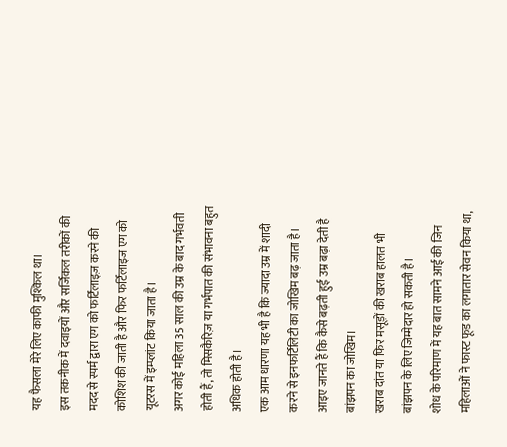यह फैसला मेरे लिए काफी मुश्किल था।
इस तकनीक में दवाइयों और सर्जिकल तरीकों की मदद से स्पर्म द्वारा एग को फर्टिलाइज़ करने की कोशिश की जाती है और फिर फर्टिलाइज एग को यूटरस में इम्प्लांट किया जाता है।
अगर कोई महिला 35 साल की उम्र के बाद गर्भवती होती हैं, तो मिसकैरिज़ या गर्भपात की संभावना बहुत अधिक होती है।
एक आम धारणा यह भी है कि ज्यादा उम्र में शादी करने से इनफर्टिलिटी का जोखिम बढ़ जाता है। आइए जानते हैं कि कैसे बढ़ती हुई उम्र बढ़ा देती है बांझपन का जोखिम।
खराब दांत या फिर मसूड़ों की खराब हालत भी बांझपन के लिए जिम्मेदार हो सकती है।
शोध के परिमाण में यह बात सामने आई की जिन महिलाओं ने फास्ट फूड का लगातार सेवन किया था,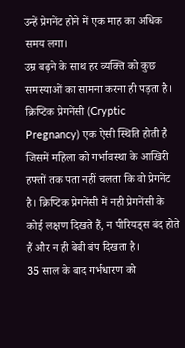उन्हें प्रेगनेंट होने में एक माह का अधिक समय लगा।
उम्र बढ़ने के साथ हर व्यक्ति को कुछ समस्याओं का सामना करना ही पड़ता है।
क्रिप्टिक प्रेगनेंसी (Cryptic Pregnancy) एक ऐसी स्थिति होती है जिसमें महिला को गर्भावस्था के आखिरी हफ्तों तक पता नहीं चलता कि वो प्रेगनेंट है। क्रिप्टिक प्रेगनेंसी में नही प्रेगनेंसी के कोई लक्षण दिखते हैं, न पीरियड्स बंद होते हैं और न ही बेबी बंप दिखता है।
35 साल के बाद गर्भधारण को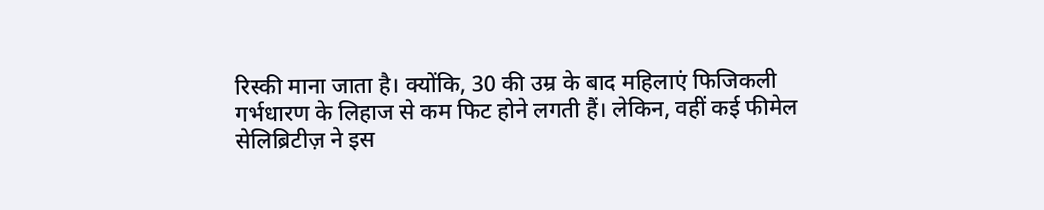रिस्की माना जाता है। क्योंकि, 30 की उम्र के बाद महिलाएं फिजिकली गर्भधारण के लिहाज से कम फिट होने लगती हैं। लेकिन, वहीं कई फीमेल सेलिब्रिटीज़ ने इस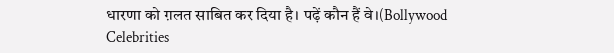धारणा को ग़लत साबित कर दिया है। पढ़ें कौन हैं वे।(Bollywood Celebrities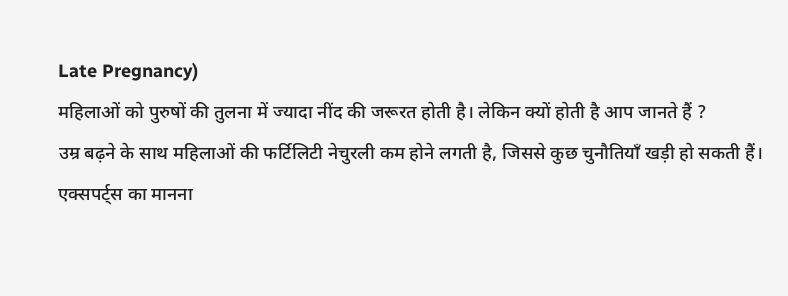Late Pregnancy)
महिलाओं को पुरुषों की तुलना में ज्यादा नींद की जरूरत होती है। लेकिन क्यों होती है आप जानते हैं ?
उम्र बढ़ने के साथ महिलाओं की फर्टिलिटी नेचुरली कम होने लगती है, जिससे कुछ चुनौतियाँ खड़ी हो सकती हैं। एक्सपर्ट्स का मानना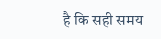है कि सही समय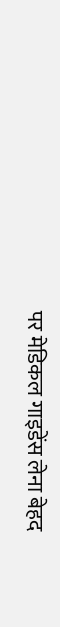पर मेडिकल गाइडेंस लेना बेहद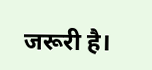जरूरी है।